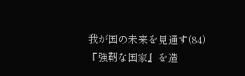我が国の未来を見通す(84)『強靭な国家』を造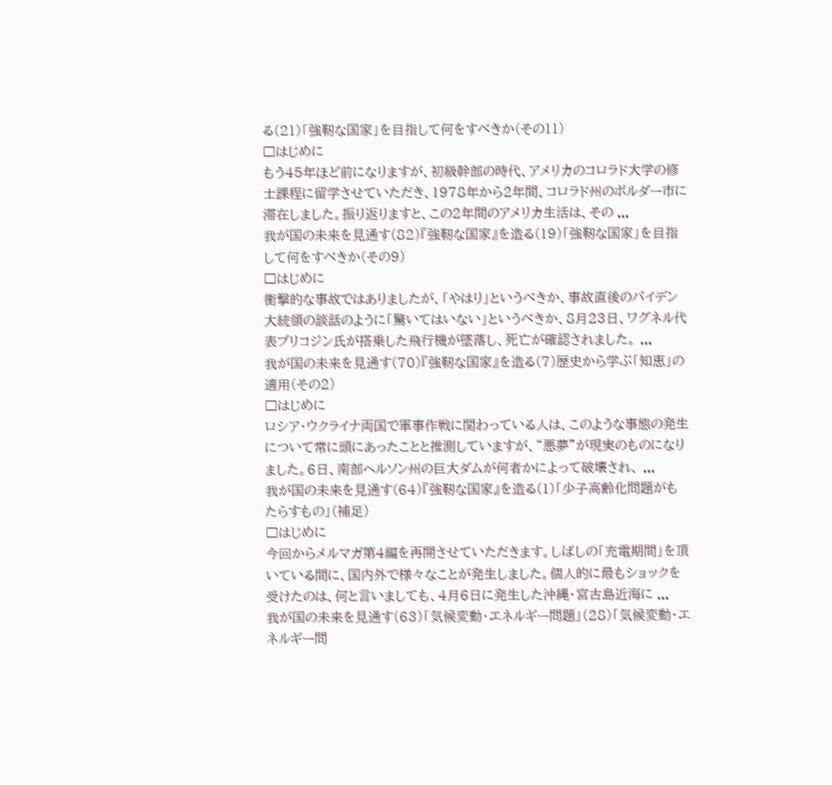る(21)「強靭な国家」を目指して何をすべきか(その11)
□はじめに
もう45年ほど前になりますが、初級幹部の時代、アメリカのコロラド大学の修士課程に留学させていただき、1978年から2年間、コロラド州のボルダー市に滞在しました。振り返りますと、この2年間のアメリカ生活は、その ...
我が国の未来を見通す(82)『強靭な国家』を造る(19)「強靭な国家」を目指して何をすべきか(その9)
□はじめに
衝撃的な事故ではありましたが、「やはり」というべきか、事故直後のバイデン大統領の談話のように「驚いてはいない」というべきか、8月23日、ワグネル代表プリコジン氏が搭乗した飛行機が墜落し、死亡が確認されました。 ...
我が国の未来を見通す(70)『強靭な国家』を造る(7)歴史から学ぶ「知恵」の適用(その2)
□はじめに
ロシア・ウクライナ両国で軍事作戦に関わっている人は、このような事態の発生について常に頭にあったことと推測していますが、“悪夢”が現実のものになりました。6日、南部へルソン州の巨大ダムが何者かによって破壊され、 ...
我が国の未来を見通す(64)『強靭な国家』を造る(1)「少子高齢化問題がもたらすもの」(補足)
□はじめに
今回からメルマガ第4編を再開させていただきます。しばしの「充電期間」を頂いている間に、国内外で様々なことが発生しました。個人的に最もショックを受けたのは、何と言いましても、4月6日に発生した沖縄・宮古島近海に ...
我が国の未来を見通す(63)「気候変動・エネルギー問題」(28)「気候変動・エネルギー問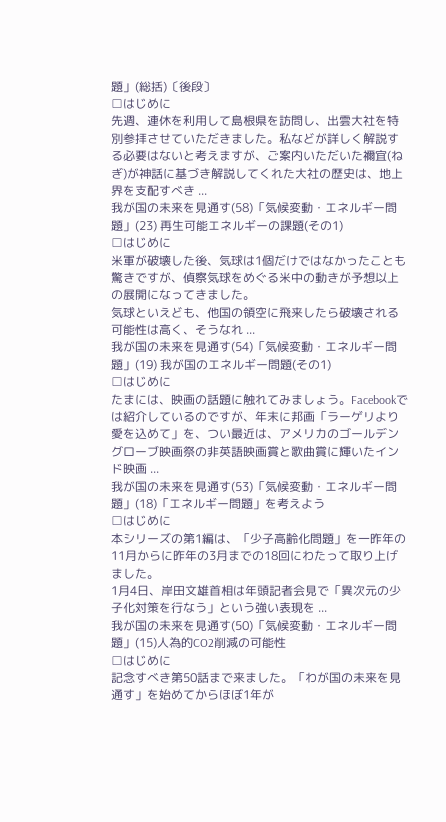題」(総括)〔後段〕
□はじめに
先週、連休を利用して島根県を訪問し、出雲大社を特別参拝させていただきました。私などが詳しく解説する必要はないと考えますが、ご案内いただいた禰宜(ねぎ)が神話に基づき解説してくれた大社の歴史は、地上界を支配すべき ...
我が国の未来を見通す(58)「気候変動・エネルギー問題」(23) 再生可能エネルギーの課題(その1)
□はじめに
米軍が破壊した後、気球は1個だけではなかったことも驚きですが、偵察気球をめぐる米中の動きが予想以上の展開になってきました。
気球といえども、他国の領空に飛来したら破壊される可能性は高く、そうなれ ...
我が国の未来を見通す(54)「気候変動・エネルギー問題」(19) 我が国のエネルギー問題(その1)
□はじめに
たまには、映画の話題に触れてみましょう。Facebookでは紹介しているのですが、年末に邦画「ラーゲリより愛を込めて」を、つい最近は、アメリカのゴールデングローブ映画祭の非英語映画賞と歌曲賞に輝いたインド映画 ...
我が国の未来を見通す(53)「気候変動・エネルギー問題」(18)「エネルギー問題」を考えよう
□はじめに
本シリーズの第1編は、「少子高齢化問題」を一昨年の11月からに昨年の3月までの18回にわたって取り上げました。
1月4日、岸田文雄首相は年頭記者会見で「異次元の少子化対策を行なう」という強い表現を ...
我が国の未来を見通す(50)「気候変動・エネルギー問題」(15)人為的CO2削減の可能性
□はじめに
記念すべき第50話まで来ました。「わが国の未来を見通す」を始めてからほぼ1年が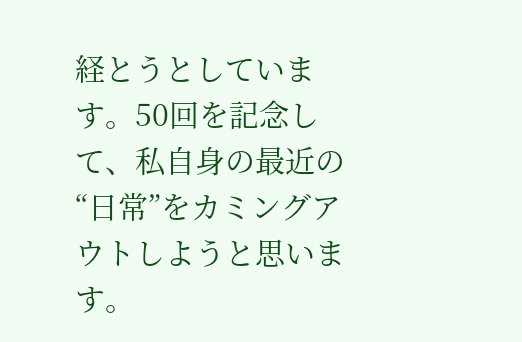経とうとしています。50回を記念して、私自身の最近の“日常”をカミングアウトしようと思います。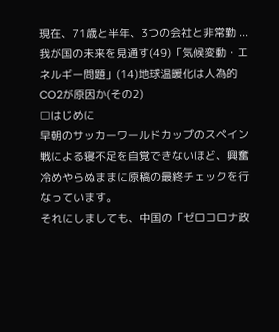現在、71歳と半年、3つの会社と非常勤 ...
我が国の未来を見通す(49)「気候変動・エネルギー問題」(14)地球温暖化は人為的CO2が原因か(その2)
□はじめに
早朝のサッカーワールドカップのスペイン戦による寝不足を自覚できないほど、興奮冷めやらぬままに原稿の最終チェックを行なっています。
それにしましても、中国の「ゼロコロナ政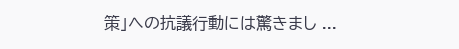策」への抗議行動には驚きまし ...